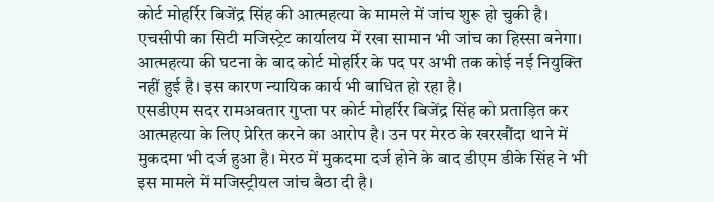कोर्ट मोहर्रिर बिजेंद्र सिंह की आत्महत्या के मामले में जांच शुरू हो चुकी है। एचसीपी का सिटी मजिस्ट्रेट कार्यालय में रखा सामान भी जांच का हिस्सा बनेगा। आत्महत्या की घटना के बाद कोर्ट मोहर्रिर के पद पर अभी तक कोई नई नियुक्ति नहीं हुई है। इस कारण न्यायिक कार्य भी बाधित हो रहा है।
एसडीएम सदर रामअवतार गुप्ता पर कोर्ट मोहर्रिर बिजेंद्र सिंह को प्रताड़ित कर आत्महत्या के लिए प्रेरित करने का आरोप है। उन पर मेरठ के खरखौंदा थाने में मुकदमा भी दर्ज हुआ है। मेरठ में मुकदमा दर्ज होने के बाद डीएम डीके सिंह ने भी इस मामले में मजिस्ट्रीयल जांच बैठा दी है।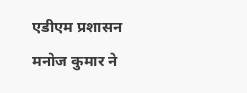एडीएम प्रशासन मनोज कुमार ने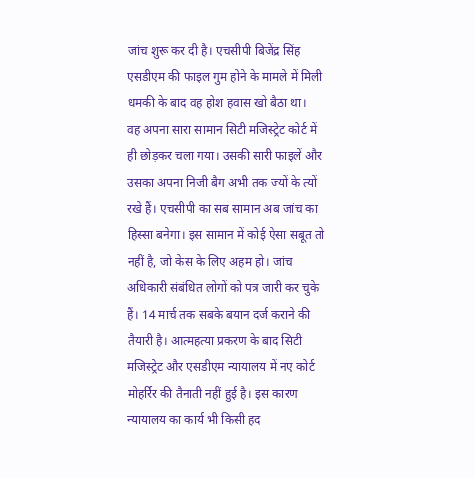जांच शुरू कर दी है। एचसीपी बिजेंद्र सिंह एसडीएम की फाइल गुम होने के मामले में मिली धमकी के बाद वह होश हवास खो बैठा था।
वह अपना सारा सामान सिटी मजिस्ट्रेट कोर्ट में ही छोड़कर चला गया। उसकी सारी फाइलें और उसका अपना निजी बैग अभी तक ज्यों के त्यों रखे हैं। एचसीपी का सब सामान अब जांच का हिस्सा बनेगा। इस सामान में कोई ऐसा सबूत तो नहीं है, जो केस के लिए अहम हो। जांच अधिकारी संबंधित लोगों को पत्र जारी कर चुके हैं। 14 मार्च तक सबके बयान दर्ज कराने की तैयारी है। आत्महत्या प्रकरण के बाद सिटी मजिस्ट्रेट और एसडीएम न्यायालय में नए कोर्ट मोहर्रिर की तैनाती नहीं हुई है। इस कारण न्यायालय का कार्य भी किसी हद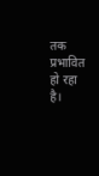तक प्रभावित हो रहा है।